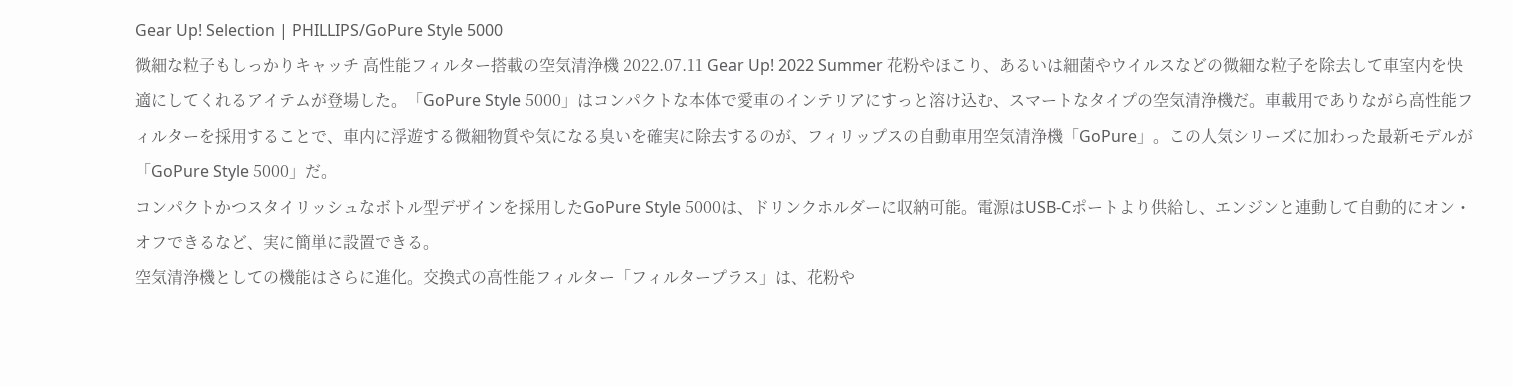Gear Up! Selection | PHILLIPS/GoPure Style 5000
微細な粒子もしっかりキャッチ 高性能フィルター搭載の空気清浄機 2022.07.11 Gear Up! 2022 Summer 花粉やほこり、あるいは細菌やウイルスなどの微細な粒子を除去して車室内を快適にしてくれるアイテムが登場した。「GoPure Style 5000」はコンパクトな本体で愛車のインテリアにすっと溶け込む、スマートなタイプの空気清浄機だ。車載用でありながら高性能フィルターを採用することで、車内に浮遊する微細物質や気になる臭いを確実に除去するのが、フィリップスの自動車用空気清浄機「GoPure」。この人気シリーズに加わった最新モデルが「GoPure Style 5000」だ。
コンパクトかつスタイリッシュなボトル型デザインを採用したGoPure Style 5000は、ドリンクホルダーに収納可能。電源はUSB-Cポートより供給し、エンジンと連動して自動的にオン・オフできるなど、実に簡単に設置できる。
空気清浄機としての機能はさらに進化。交換式の高性能フィルター「フィルタープラス」は、花粉や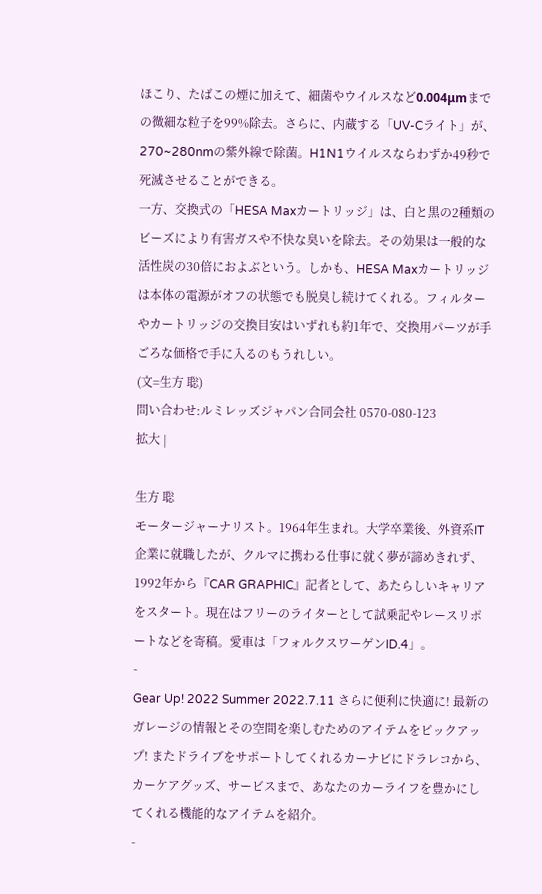ほこり、たばこの煙に加えて、細菌やウイルスなど0.004μmまでの微細な粒子を99%除去。さらに、内蔵する「UV-Cライト」が、270~280nmの紫外線で除菌。H1N1ウイルスならわずか49秒で死滅させることができる。
一方、交換式の「HESA Maxカートリッジ」は、白と黒の2種類のビーズにより有害ガスや不快な臭いを除去。その効果は一般的な活性炭の30倍におよぶという。しかも、HESA Maxカートリッジは本体の電源がオフの状態でも脱臭し続けてくれる。フィルターやカートリッジの交換目安はいずれも約1年で、交換用パーツが手ごろな価格で手に入るのもうれしい。
(文=生方 聡)
問い合わせ:ルミレッズジャパン合同会社 0570-080-123
拡大 |

生方 聡
モータージャーナリスト。1964年生まれ。大学卒業後、外資系IT企業に就職したが、クルマに携わる仕事に就く夢が諦めきれず、1992年から『CAR GRAPHIC』記者として、あたらしいキャリアをスタート。現在はフリーのライターとして試乗記やレースリポートなどを寄稿。愛車は「フォルクスワーゲンID.4」。
-
Gear Up! 2022 Summer 2022.7.11 さらに便利に快適に! 最新のガレージの情報とその空間を楽しむためのアイテムをピックアップ! またドライブをサポートしてくれるカーナビにドラレコから、カーケアグッズ、サービスまで、あなたのカーライフを豊かにしてくれる機能的なアイテムを紹介。
-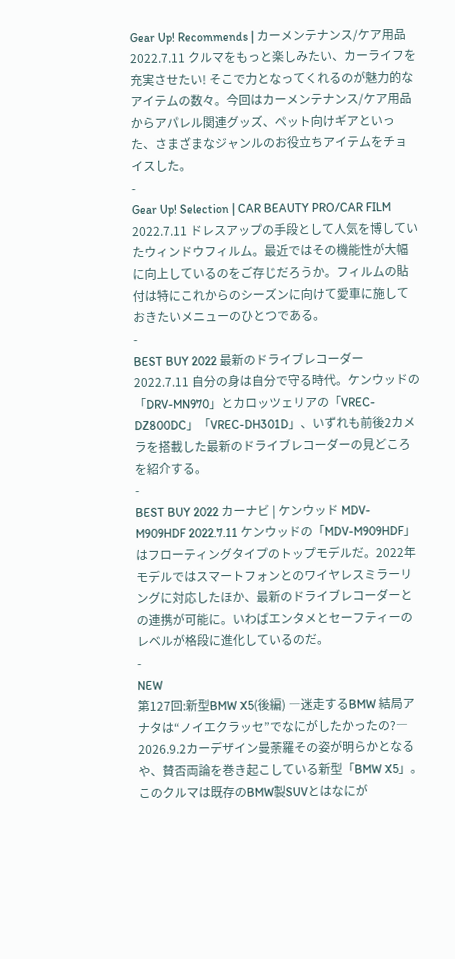Gear Up! Recommends | カーメンテナンス/ケア用品 2022.7.11 クルマをもっと楽しみたい、カーライフを充実させたい! そこで力となってくれるのが魅力的なアイテムの数々。今回はカーメンテナンス/ケア用品からアパレル関連グッズ、ペット向けギアといった、さまざまなジャンルのお役立ちアイテムをチョイスした。
-
Gear Up! Selection | CAR BEAUTY PRO/CAR FILM 2022.7.11 ドレスアップの手段として人気を博していたウィンドウフィルム。最近ではその機能性が大幅に向上しているのをご存じだろうか。フィルムの貼付は特にこれからのシーズンに向けて愛車に施しておきたいメニューのひとつである。
-
BEST BUY 2022 最新のドライブレコーダー 2022.7.11 自分の身は自分で守る時代。ケンウッドの「DRV-MN970」とカロッツェリアの「VREC-DZ800DC」「VREC-DH301D」、いずれも前後2カメラを搭載した最新のドライブレコーダーの見どころを紹介する。
-
BEST BUY 2022 カーナビ | ケンウッド MDV-M909HDF 2022.7.11 ケンウッドの「MDV-M909HDF」はフローティングタイプのトップモデルだ。2022年モデルではスマートフォンとのワイヤレスミラーリングに対応したほか、最新のドライブレコーダーとの連携が可能に。いわばエンタメとセーフティーのレベルが格段に進化しているのだ。
-
NEW
第127回:新型BMW X5(後編) ―迷走するBMW 結局アナタは“ノイエクラッセ”でなにがしたかったの?―
2026.9.2カーデザイン曼荼羅その姿が明らかとなるや、賛否両論を巻き起こしている新型「BMW X5」。このクルマは既存のBMW製SUVとはなにが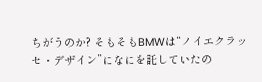ちがうのか? そもそもBMWは“ノイエクラッセ・デザイン”になにを託していたの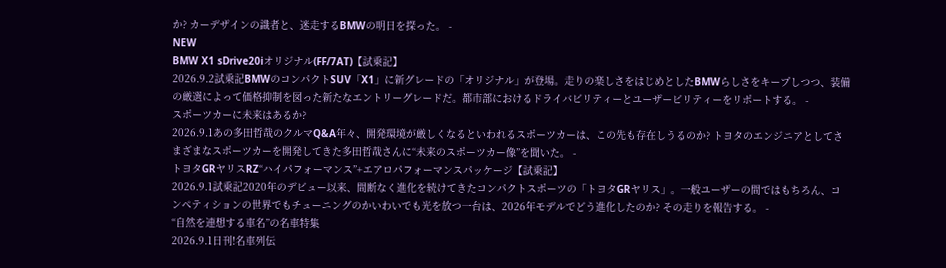か? カーデザインの識者と、迷走するBMWの明日を探った。 -
NEW
BMW X1 sDrive20iオリジナル(FF/7AT)【試乗記】
2026.9.2試乗記BMWのコンパクトSUV「X1」に新グレードの「オリジナル」が登場。走りの楽しさをはじめとしたBMWらしさをキープしつつ、装備の厳選によって価格抑制を図った新たなエントリーグレードだ。都市部におけるドライバビリティーとユーザービリティーをリポートする。 -
スポーツカーに未来はあるか?
2026.9.1あの多田哲哉のクルマQ&A年々、開発環境が厳しくなるといわれるスポーツカーは、この先も存在しうるのか? トヨタのエンジニアとしてさまざまなスポーツカーを開発してきた多田哲哉さんに“未来のスポーツカー像”を聞いた。 -
トヨタGRヤリスRZ“ハイパフォーマンス”+エアロパフォーマンスパッケージ【試乗記】
2026.9.1試乗記2020年のデビュー以来、間断なく進化を続けてきたコンパクトスポーツの「トヨタGRヤリス」。一般ユーザーの間ではもちろん、コンペティションの世界でもチューニングのかいわいでも光を放つ一台は、2026年モデルでどう進化したのか? その走りを報告する。 -
“自然を連想する車名”の名車特集
2026.9.1日刊!名車列伝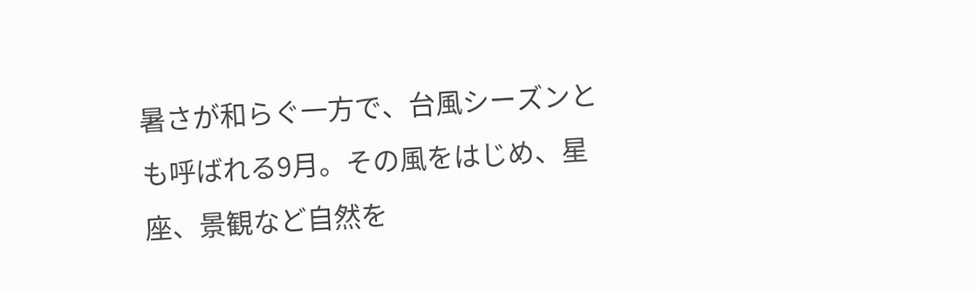暑さが和らぐ一方で、台風シーズンとも呼ばれる9月。その風をはじめ、星座、景観など自然を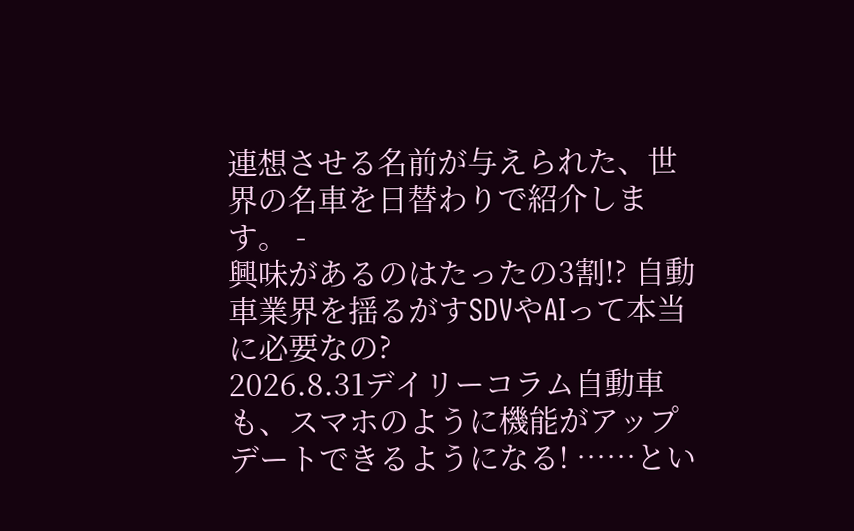連想させる名前が与えられた、世界の名車を日替わりで紹介します。 -
興味があるのはたったの3割!? 自動車業界を揺るがすSDVやAIって本当に必要なの?
2026.8.31デイリーコラム自動車も、スマホのように機能がアップデートできるようになる! ……とい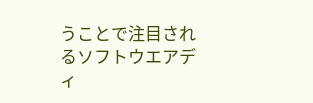うことで注目されるソフトウエアディ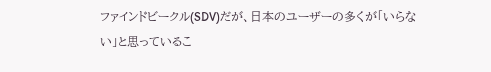ファインドビークル(SDV)だが、日本のユーザーの多くが「いらない」と思っているこ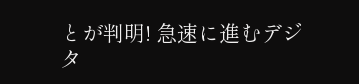とが判明! 急速に進むデジタ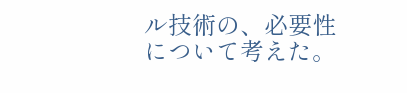ル技術の、必要性について考えた。